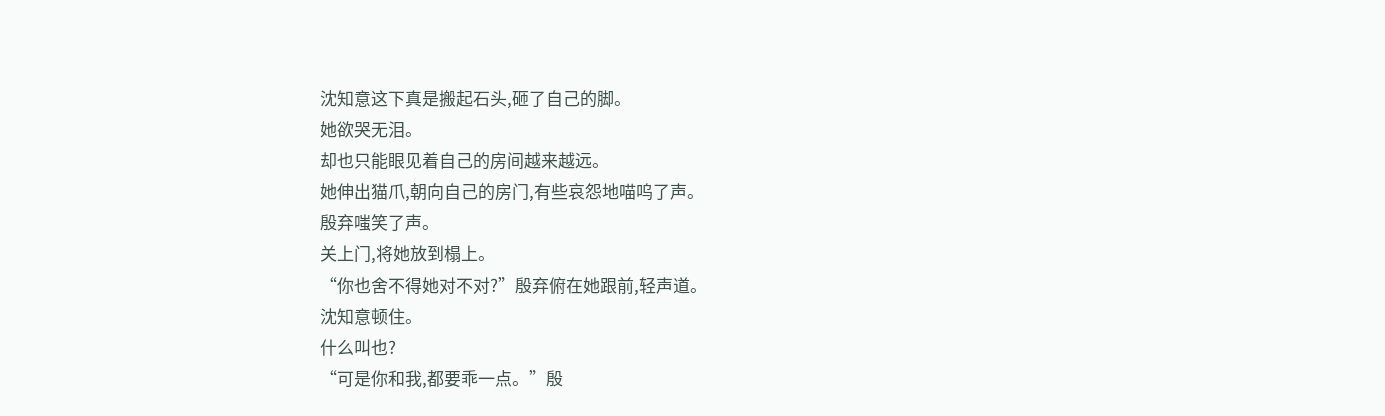沈知意这下真是搬起石头,砸了自己的脚。
她欲哭无泪。
却也只能眼见着自己的房间越来越远。
她伸出猫爪,朝向自己的房门,有些哀怨地喵呜了声。
殷弃嗤笑了声。
关上门,将她放到榻上。
“你也舍不得她对不对?”殷弃俯在她跟前,轻声道。
沈知意顿住。
什么叫也?
“可是你和我,都要乖一点。”殷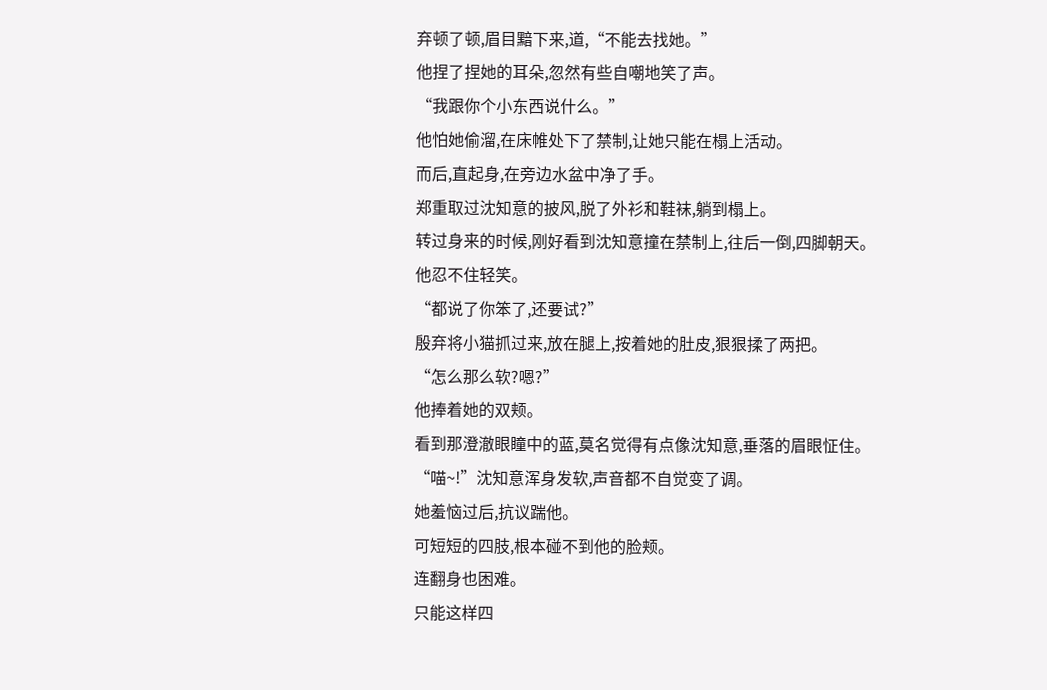弃顿了顿,眉目黯下来,道,“不能去找她。”
他捏了捏她的耳朵,忽然有些自嘲地笑了声。
“我跟你个小东西说什么。”
他怕她偷溜,在床帷处下了禁制,让她只能在榻上活动。
而后,直起身,在旁边水盆中净了手。
郑重取过沈知意的披风,脱了外衫和鞋袜,躺到榻上。
转过身来的时候,刚好看到沈知意撞在禁制上,往后一倒,四脚朝天。
他忍不住轻笑。
“都说了你笨了,还要试?”
殷弃将小猫抓过来,放在腿上,按着她的肚皮,狠狠揉了两把。
“怎么那么软?嗯?”
他捧着她的双颊。
看到那澄澈眼瞳中的蓝,莫名觉得有点像沈知意,垂落的眉眼怔住。
“喵~!”沈知意浑身发软,声音都不自觉变了调。
她羞恼过后,抗议踹他。
可短短的四肢,根本碰不到他的脸颊。
连翻身也困难。
只能这样四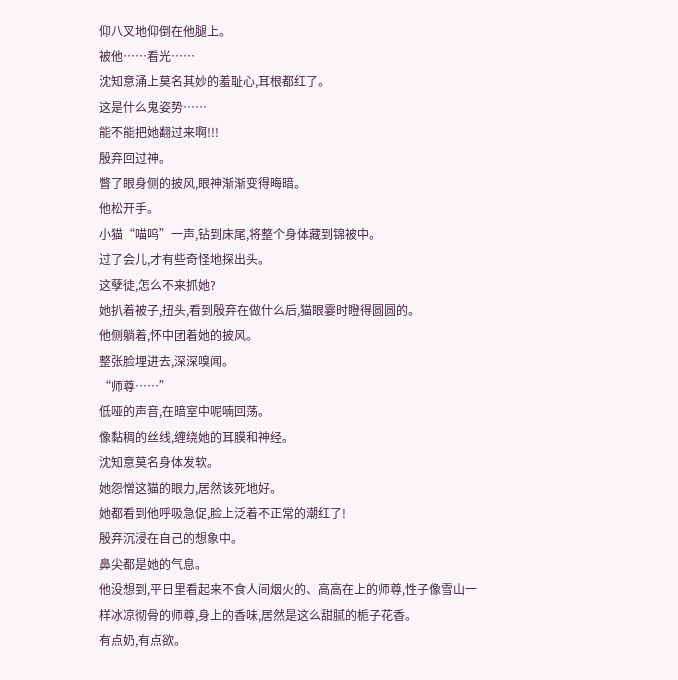仰八叉地仰倒在他腿上。
被他……看光……
沈知意涌上莫名其妙的羞耻心,耳根都红了。
这是什么鬼姿势……
能不能把她翻过来啊!!!
殷弃回过神。
瞥了眼身侧的披风,眼神渐渐变得晦暗。
他松开手。
小猫“喵呜”一声,钻到床尾,将整个身体藏到锦被中。
过了会儿,才有些奇怪地探出头。
这孽徒,怎么不来抓她?
她扒着被子,扭头,看到殷弃在做什么后,猫眼霎时瞪得圆圆的。
他侧躺着,怀中团着她的披风。
整张脸埋进去,深深嗅闻。
“师尊……”
低哑的声音,在暗室中呢喃回荡。
像黏稠的丝线,缠绕她的耳膜和神经。
沈知意莫名身体发软。
她怨憎这猫的眼力,居然该死地好。
她都看到他呼吸急促,脸上泛着不正常的潮红了!
殷弃沉浸在自己的想象中。
鼻尖都是她的气息。
他没想到,平日里看起来不食人间烟火的、高高在上的师尊,性子像雪山一样冰凉彻骨的师尊,身上的香味,居然是这么甜腻的栀子花香。
有点奶,有点欲。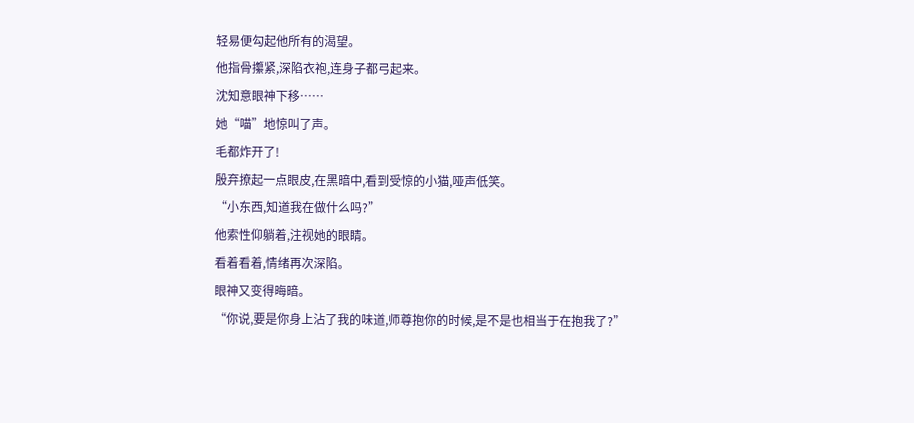轻易便勾起他所有的渴望。
他指骨攥紧,深陷衣袍,连身子都弓起来。
沈知意眼神下移……
她“喵”地惊叫了声。
毛都炸开了!
殷弃撩起一点眼皮,在黑暗中,看到受惊的小猫,哑声低笑。
“小东西,知道我在做什么吗?”
他索性仰躺着,注视她的眼睛。
看着看着,情绪再次深陷。
眼神又变得晦暗。
“你说,要是你身上沾了我的味道,师尊抱你的时候,是不是也相当于在抱我了?”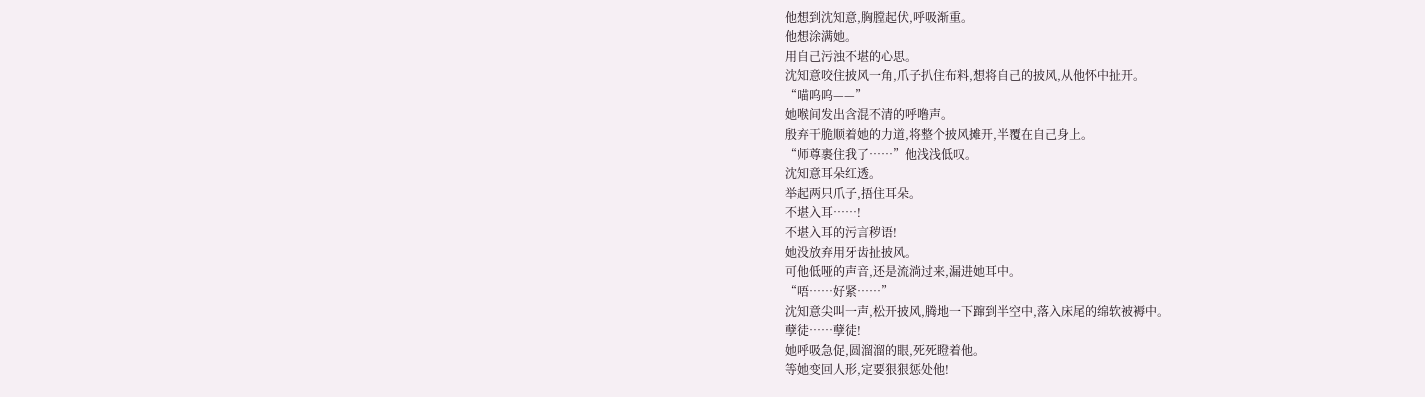他想到沈知意,胸膛起伏,呼吸渐重。
他想涂满她。
用自己污浊不堪的心思。
沈知意咬住披风一角,爪子扒住布料,想将自己的披风,从他怀中扯开。
“喵呜呜——”
她喉间发出含混不清的呼噜声。
殷弃干脆顺着她的力道,将整个披风摊开,半覆在自己身上。
“师尊裹住我了……”他浅浅低叹。
沈知意耳朵红透。
举起两只爪子,捂住耳朵。
不堪入耳……!
不堪入耳的污言秽语!
她没放弃用牙齿扯披风。
可他低哑的声音,还是流淌过来,漏进她耳中。
“唔……好紧……”
沈知意尖叫一声,松开披风,腾地一下蹿到半空中,落入床尾的绵软被褥中。
孽徒……孽徒!
她呼吸急促,圆溜溜的眼,死死瞪着他。
等她变回人形,定要狠狠惩处他!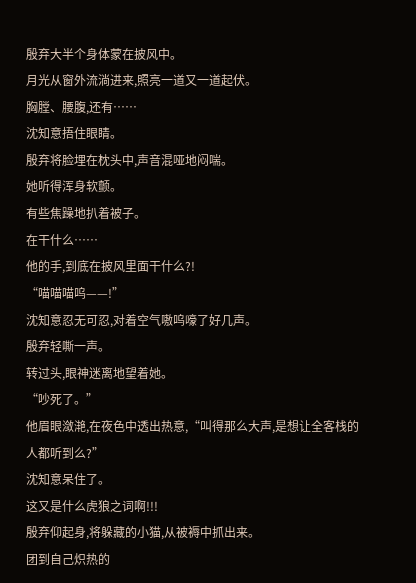殷弃大半个身体蒙在披风中。
月光从窗外流淌进来,照亮一道又一道起伏。
胸膛、腰腹,还有……
沈知意捂住眼睛。
殷弃将脸埋在枕头中,声音混哑地闷喘。
她听得浑身软颤。
有些焦躁地扒着被子。
在干什么……
他的手,到底在披风里面干什么?!
“喵喵喵呜——!”
沈知意忍无可忍,对着空气嗷呜嚎了好几声。
殷弃轻嘶一声。
转过头,眼神迷离地望着她。
“吵死了。”
他眉眼潋滟,在夜色中透出热意,“叫得那么大声,是想让全客栈的人都听到么?”
沈知意呆住了。
这又是什么虎狼之词啊!!!
殷弃仰起身,将躲藏的小猫,从被褥中抓出来。
团到自己炽热的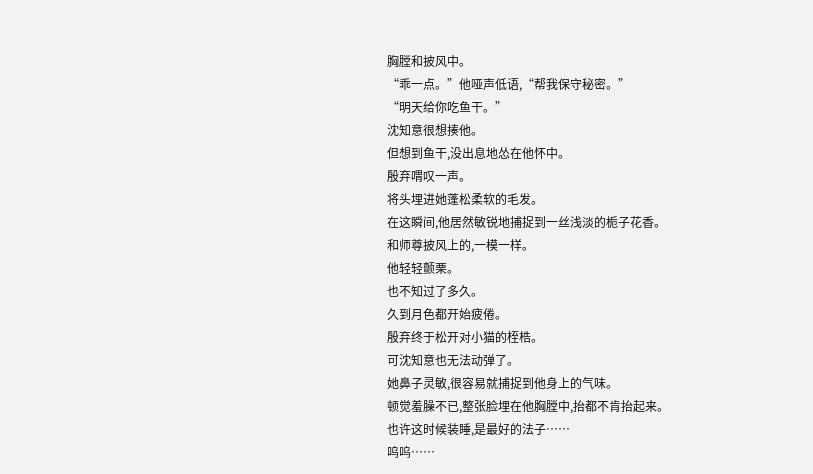胸膛和披风中。
“乖一点。”他哑声低语,“帮我保守秘密。”
“明天给你吃鱼干。”
沈知意很想揍他。
但想到鱼干,没出息地怂在他怀中。
殷弃喟叹一声。
将头埋进她蓬松柔软的毛发。
在这瞬间,他居然敏锐地捕捉到一丝浅淡的栀子花香。
和师尊披风上的,一模一样。
他轻轻颤栗。
也不知过了多久。
久到月色都开始疲倦。
殷弃终于松开对小猫的桎梏。
可沈知意也无法动弹了。
她鼻子灵敏,很容易就捕捉到他身上的气味。
顿觉羞臊不已,整张脸埋在他胸膛中,抬都不肯抬起来。
也许这时候装睡,是最好的法子……
呜呜……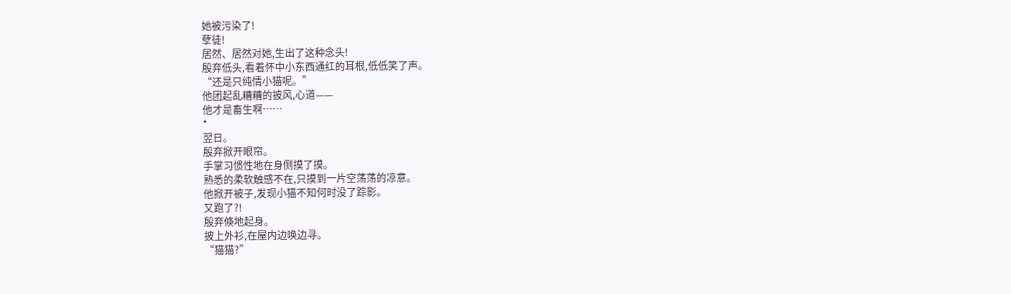她被污染了!
孽徒!
居然、居然对她,生出了这种念头!
殷弃低头,看着怀中小东西通红的耳根,低低笑了声。
“还是只纯情小猫呢。”
他团起乱糟糟的披风,心道——
他才是畜生啊……
*
翌日。
殷弃掀开眼帘。
手掌习惯性地在身侧摸了摸。
熟悉的柔软触感不在,只摸到一片空荡荡的凉意。
他掀开被子,发现小猫不知何时没了踪影。
又跑了?!
殷弃倏地起身。
披上外衫,在屋内边唤边寻。
“猫猫?”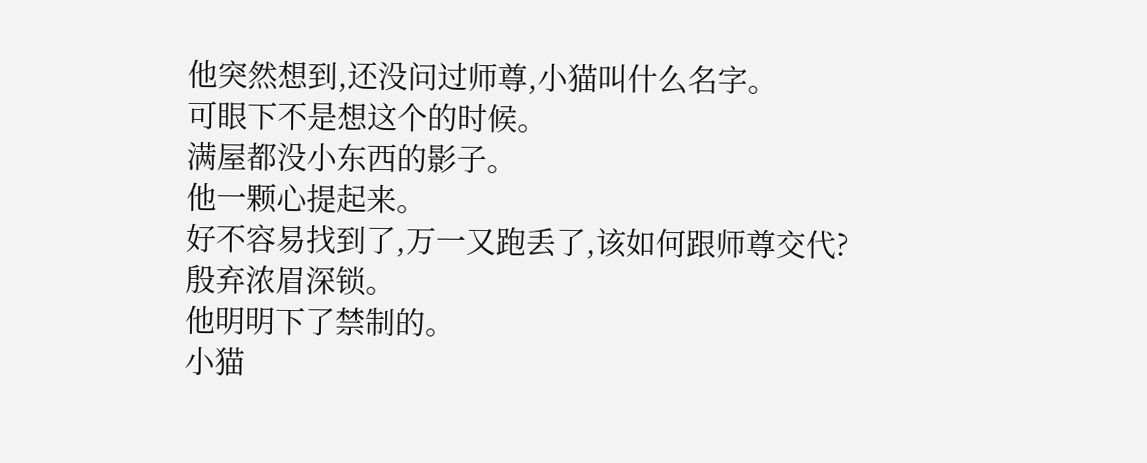他突然想到,还没问过师尊,小猫叫什么名字。
可眼下不是想这个的时候。
满屋都没小东西的影子。
他一颗心提起来。
好不容易找到了,万一又跑丢了,该如何跟师尊交代?
殷弃浓眉深锁。
他明明下了禁制的。
小猫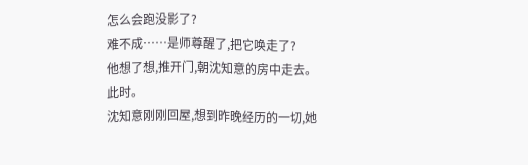怎么会跑没影了?
难不成……是师尊醒了,把它唤走了?
他想了想,推开门,朝沈知意的房中走去。
此时。
沈知意刚刚回屋,想到昨晚经历的一切,她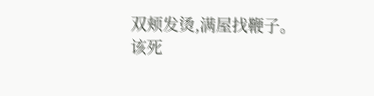双颊发烫,满屋找鞭子。
该死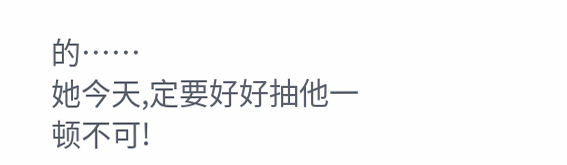的……
她今天,定要好好抽他一顿不可!